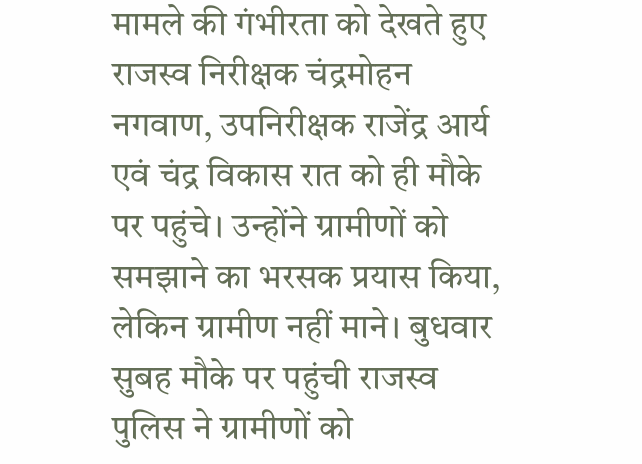मामले की गंभीरता को देखते हुए राजस्व निरीक्षक चंद्रमोहन नगवाण, उपनिरीक्षक राजेंद्र आर्य एवं चंद्र विकास रात को ही मौके पर पहुंचे। उन्होंने ग्रामीणों को समझाने का भरसक प्रयास किया, लेकिन ग्रामीण नहीं माने। बुधवार सुबह मौके पर पहुंची राजस्व पुलिस ने ग्रामीणों को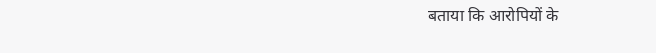बताया कि आरोपियों के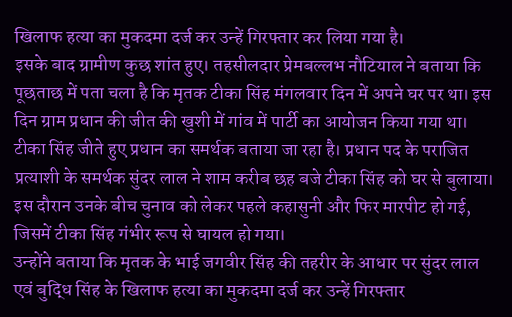खिलाफ हत्या का मुकदमा दर्ज कर उन्हें गिरफ्तार कर लिया गया है।
इसके बाद ग्रामीण कुछ शांत हुए। तहसीलदार प्रेमबल्लभ नौटियाल ने बताया कि पूछताछ में पता चला है कि मृतक टीका सिंह मंगलवार दिन में अपने घर पर था। इस दिन ग्राम प्रधान की जीत की खुशी में गांव में पार्टी का आयोजन किया गया था। टीका सिंह जीते हुए प्रधान का समर्थक बताया जा रहा है। प्रधान पद के पराजित प्रत्याशी के समर्थक सुंदर लाल ने शाम करीब छह बजे टीका सिंह को घर से बुलाया। इस दौरान उनके बीच चुनाव को लेकर पहले कहासुनी और फिर मारपीट हो गई, जिसमें टीका सिंह गंभीर रूप से घायल हो गया।
उन्होंने बताया कि मृतक के भाई जगवीर सिंह की तहरीर के आधार पर सुंदर लाल एवं बुद्धि सिंह के खिलाफ हत्या का मुकदमा दर्ज कर उन्हें गिरफ्तार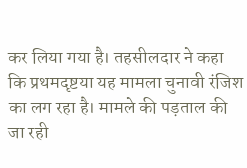कर लिया गया है। तहसीलदार ने कहा कि प्रथमदृष्टया यह मामला चुनावी रंजिश का लग रहा है। मामले की पड़ताल की जा रही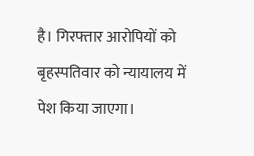है। गिरफ्तार आरोपियों को बृहस्पतिवार को न्यायालय में पेश किया जाएगा।